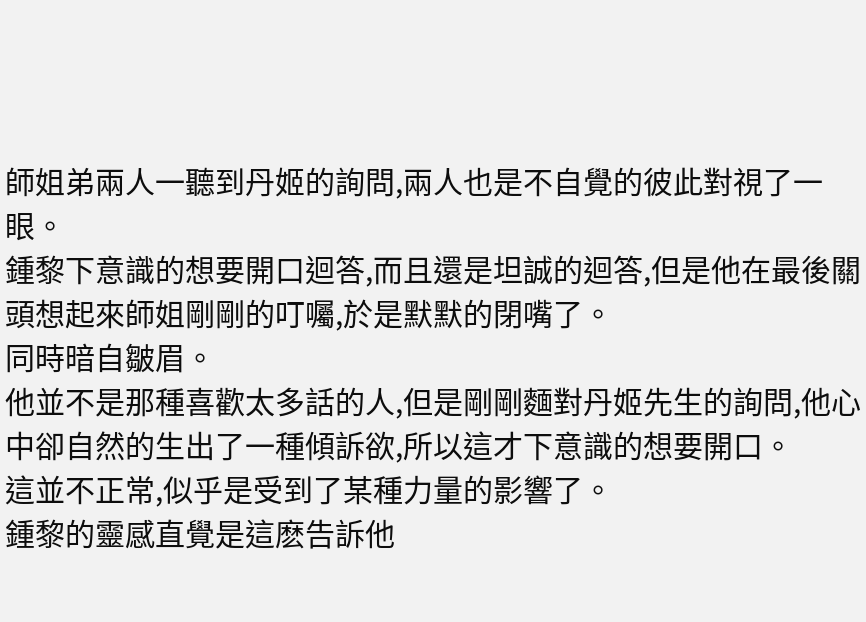師姐弟兩人一聽到丹姬的詢問,兩人也是不自覺的彼此對視了一眼。
鍾黎下意識的想要開口迴答,而且還是坦誠的迴答,但是他在最後關頭想起來師姐剛剛的叮囑,於是默默的閉嘴了。
同時暗自皺眉。
他並不是那種喜歡太多話的人,但是剛剛麵對丹姬先生的詢問,他心中卻自然的生出了一種傾訴欲,所以這才下意識的想要開口。
這並不正常,似乎是受到了某種力量的影響了。
鍾黎的靈感直覺是這麽告訴他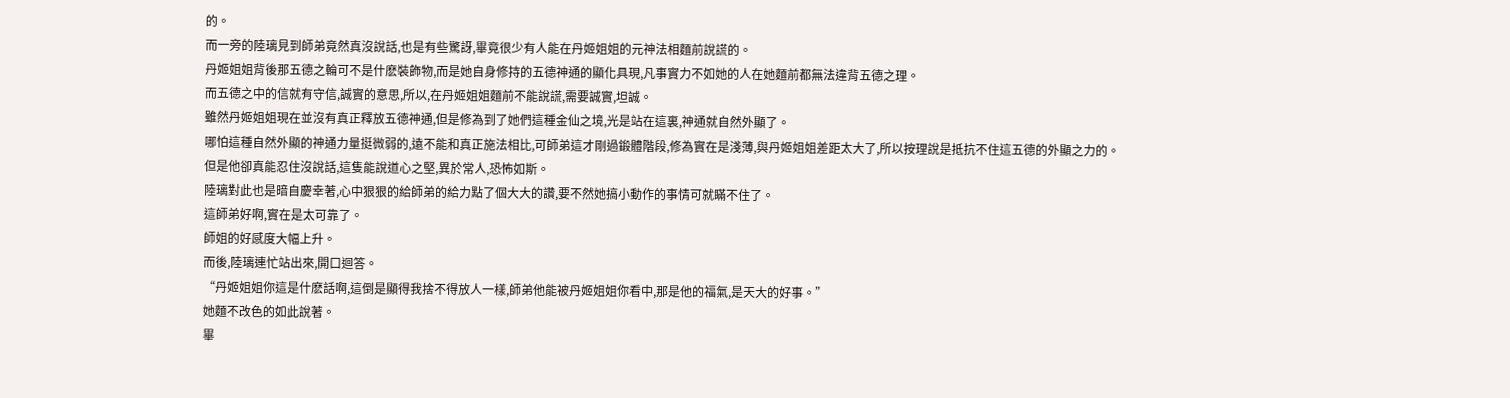的。
而一旁的陸璃見到師弟竟然真沒說話,也是有些驚訝,畢竟很少有人能在丹姬姐姐的元神法相麵前說謊的。
丹姬姐姐背後那五德之輪可不是什麽裝飾物,而是她自身修持的五德神通的顯化具現,凡事實力不如她的人在她麵前都無法違背五德之理。
而五德之中的信就有守信,誠實的意思,所以,在丹姬姐姐麵前不能說謊,需要誠實,坦誠。
雖然丹姬姐姐現在並沒有真正釋放五德神通,但是修為到了她們這種金仙之境,光是站在這裏,神通就自然外顯了。
哪怕這種自然外顯的神通力量挺微弱的,遠不能和真正施法相比,可師弟這才剛過鍛體階段,修為實在是淺薄,與丹姬姐姐差距太大了,所以按理說是抵抗不住這五德的外顯之力的。
但是他卻真能忍住沒說話,這隻能說道心之堅,異於常人,恐怖如斯。
陸璃對此也是暗自慶幸著,心中狠狠的給師弟的給力點了個大大的讚,要不然她搞小動作的事情可就瞞不住了。
這師弟好啊,實在是太可靠了。
師姐的好感度大幅上升。
而後,陸璃連忙站出來,開口迴答。
“丹姬姐姐你這是什麽話啊,這倒是顯得我捨不得放人一樣,師弟他能被丹姬姐姐你看中,那是他的福氣,是天大的好事。”
她麵不改色的如此說著。
畢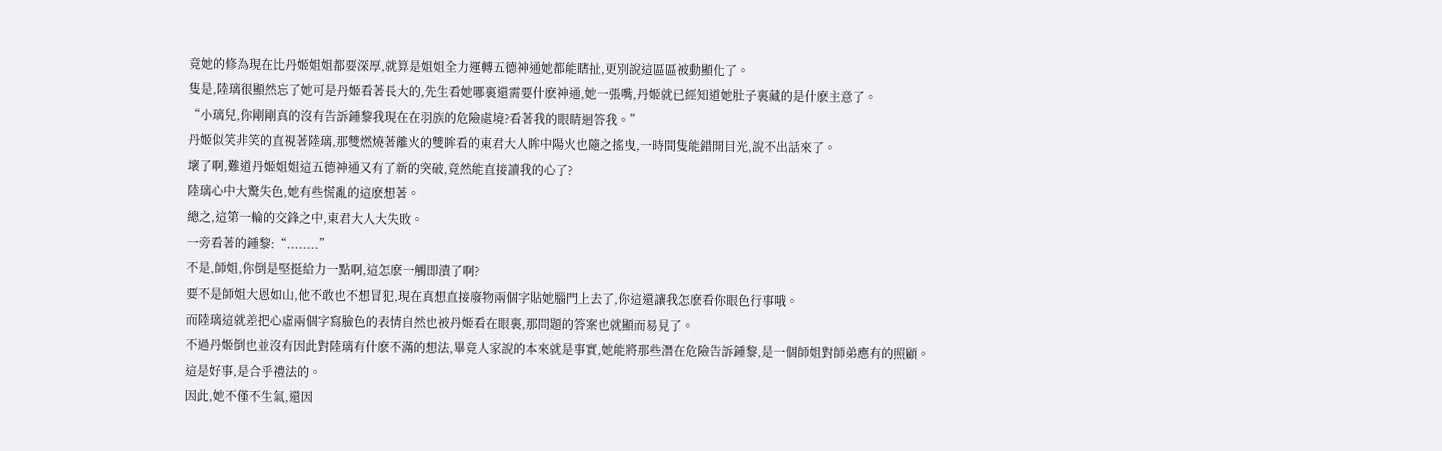竟她的修為現在比丹姬姐姐都要深厚,就算是姐姐全力運轉五德神通她都能瞎扯,更別說這區區被動顯化了。
隻是,陸璃很顯然忘了她可是丹姬看著長大的,先生看她哪裏還需要什麽神通,她一張嘴,丹姬就已經知道她肚子裏藏的是什麽主意了。
“小璃兒,你剛剛真的沒有告訴鍾黎我現在在羽族的危險處境?看著我的眼睛迴答我。”
丹姬似笑非笑的直視著陸璃,那雙燃燒著離火的雙眸看的東君大人眸中陽火也隨之搖曳,一時間隻能錯開目光,說不出話來了。
壞了啊,難道丹姬姐姐這五德神通又有了新的突破,竟然能直接讀我的心了?
陸璃心中大驚失色,她有些慌亂的這麽想著。
總之,這第一輪的交鋒之中,東君大人大失敗。
一旁看著的鍾黎:“........”
不是,師姐,你倒是堅挺給力一點啊,這怎麽一觸即潰了啊?
要不是師姐大恩如山,他不敢也不想冒犯,現在真想直接廢物兩個字貼她腦門上去了,你這還讓我怎麽看你眼色行事哦。
而陸璃這就差把心虛兩個字寫臉色的表情自然也被丹姬看在眼裏,那問題的答案也就顯而易見了。
不過丹姬倒也並沒有因此對陸璃有什麽不滿的想法,畢竟人家說的本來就是事實,她能將那些潛在危險告訴鍾黎,是一個師姐對師弟應有的照顧。
這是好事,是合乎禮法的。
因此,她不僅不生氣,還因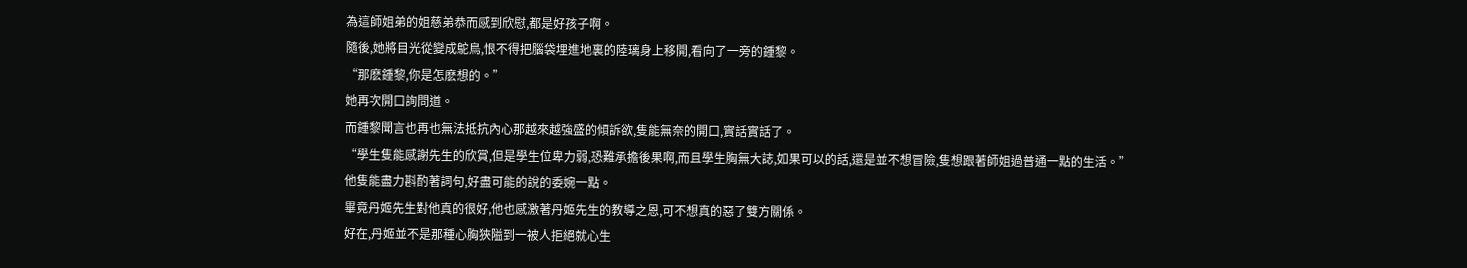為這師姐弟的姐慈弟恭而感到欣慰,都是好孩子啊。
隨後,她將目光從變成鴕鳥,恨不得把腦袋埋進地裏的陸璃身上移開,看向了一旁的鍾黎。
“那麽鍾黎,你是怎麽想的。”
她再次開口詢問道。
而鍾黎聞言也再也無法抵抗內心那越來越強盛的傾訴欲,隻能無奈的開口,實話實話了。
“學生隻能感謝先生的欣賞,但是學生位卑力弱,恐難承擔後果啊,而且學生胸無大誌,如果可以的話,還是並不想冒險,隻想跟著師姐過普通一點的生活。”
他隻能盡力斟酌著詞句,好盡可能的說的委婉一點。
畢竟丹姬先生對他真的很好,他也感激著丹姬先生的教導之恩,可不想真的惡了雙方關係。
好在,丹姬並不是那種心胸狹隘到一被人拒絕就心生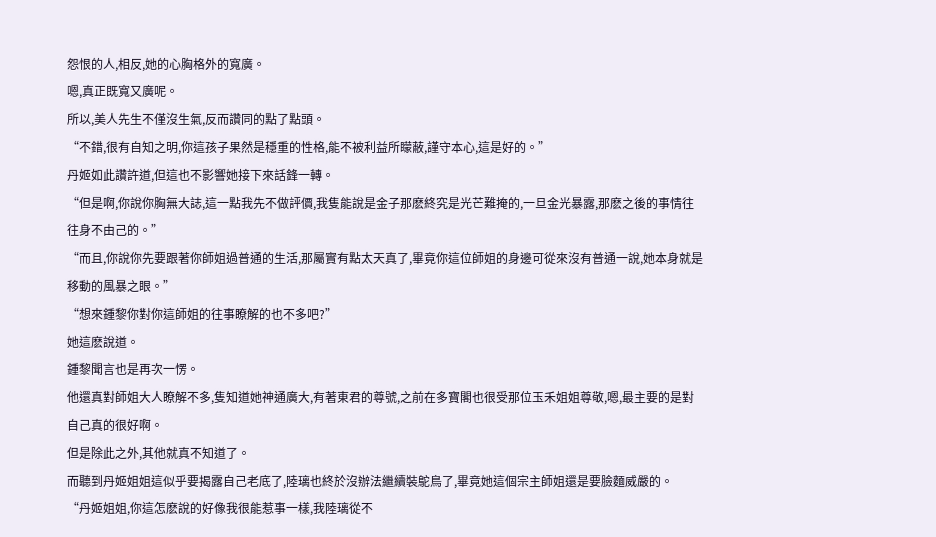怨恨的人,相反,她的心胸格外的寬廣。
嗯,真正既寬又廣呢。
所以,美人先生不僅沒生氣,反而讚同的點了點頭。
“不錯,很有自知之明,你這孩子果然是穩重的性格,能不被利益所矇蔽,謹守本心,這是好的。”
丹姬如此讚許道,但這也不影響她接下來話鋒一轉。
“但是啊,你說你胸無大誌,這一點我先不做評價,我隻能說是金子那麽終究是光芒難掩的,一旦金光暴露,那麽之後的事情往往身不由己的。”
“而且,你說你先要跟著你師姐過普通的生活,那屬實有點太天真了,畢竟你這位師姐的身邊可從來沒有普通一說,她本身就是移動的風暴之眼。”
“想來鍾黎你對你這師姐的往事瞭解的也不多吧?”
她這麽說道。
鍾黎聞言也是再次一愣。
他還真對師姐大人瞭解不多,隻知道她神通廣大,有著東君的尊號,之前在多寶閣也很受那位玉禾姐姐尊敬,嗯,最主要的是對自己真的很好啊。
但是除此之外,其他就真不知道了。
而聽到丹姬姐姐這似乎要揭露自己老底了,陸璃也終於沒辦法繼續裝鴕鳥了,畢竟她這個宗主師姐還是要臉麵威嚴的。
“丹姬姐姐,你這怎麽說的好像我很能惹事一樣,我陸璃從不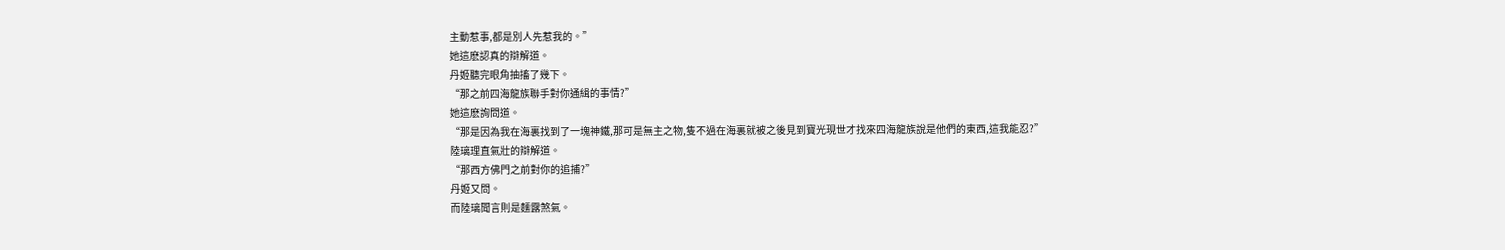主動惹事,都是別人先惹我的。”
她這麽認真的辯解道。
丹姬聽完眼角抽搐了幾下。
“那之前四海龍族聯手對你通緝的事情?”
她這麽詢問道。
“那是因為我在海裏找到了一塊神鐵,那可是無主之物,隻不過在海裏就被之後見到寶光現世才找來四海龍族說是他們的東西,這我能忍?”
陸璃理直氣壯的辯解道。
“那西方佛門之前對你的追捕?”
丹姬又問。
而陸璃聞言則是麵露煞氣。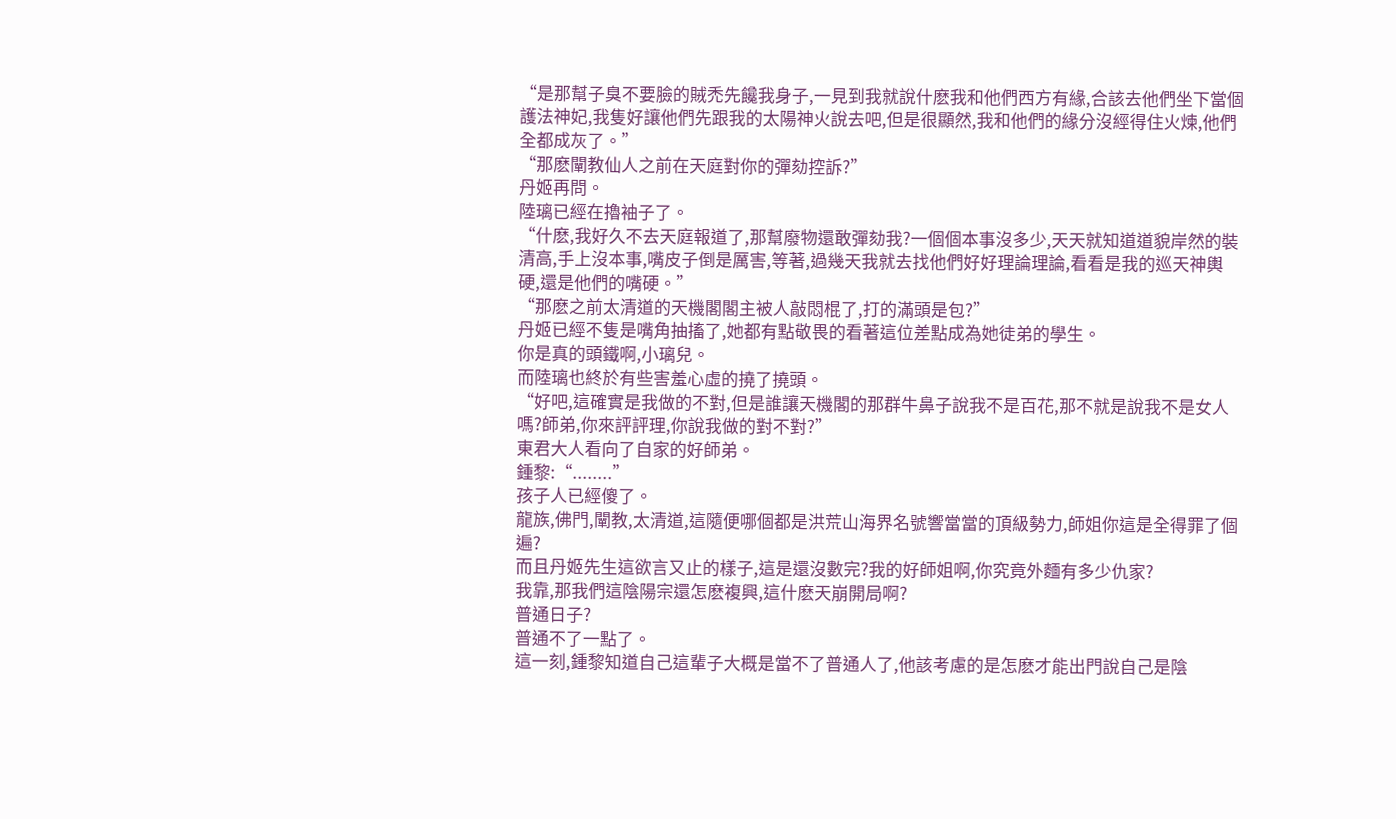“是那幫子臭不要臉的賊禿先饞我身子,一見到我就說什麽我和他們西方有緣,合該去他們坐下當個護法神妃,我隻好讓他們先跟我的太陽神火說去吧,但是很顯然,我和他們的緣分沒經得住火煉,他們全都成灰了。”
“那麽闡教仙人之前在天庭對你的彈劾控訴?”
丹姬再問。
陸璃已經在擼袖子了。
“什麽,我好久不去天庭報道了,那幫廢物還敢彈劾我?一個個本事沒多少,天天就知道道貌岸然的裝清高,手上沒本事,嘴皮子倒是厲害,等著,過幾天我就去找他們好好理論理論,看看是我的巡天神輿硬,還是他們的嘴硬。”
“那麽之前太清道的天機閣閣主被人敲悶棍了,打的滿頭是包?”
丹姬已經不隻是嘴角抽搐了,她都有點敬畏的看著這位差點成為她徒弟的學生。
你是真的頭鐵啊,小璃兒。
而陸璃也終於有些害羞心虛的撓了撓頭。
“好吧,這確實是我做的不對,但是誰讓天機閣的那群牛鼻子說我不是百花,那不就是說我不是女人嗎?師弟,你來評評理,你說我做的對不對?”
東君大人看向了自家的好師弟。
鍾黎:“........”
孩子人已經傻了。
龍族,佛門,闡教,太清道,這隨便哪個都是洪荒山海界名號響當當的頂級勢力,師姐你這是全得罪了個遍?
而且丹姬先生這欲言又止的樣子,這是還沒數完?我的好師姐啊,你究竟外麵有多少仇家?
我靠,那我們這陰陽宗還怎麽複興,這什麽天崩開局啊?
普通日子?
普通不了一點了。
這一刻,鍾黎知道自己這輩子大概是當不了普通人了,他該考慮的是怎麽才能出門說自己是陰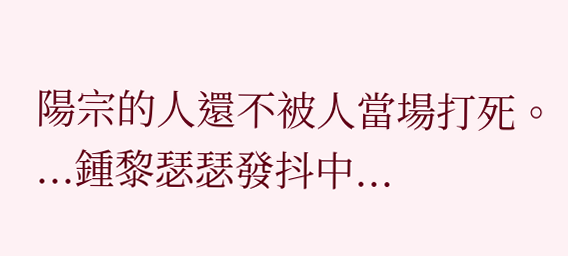陽宗的人還不被人當場打死。
...鍾黎瑟瑟發抖中...